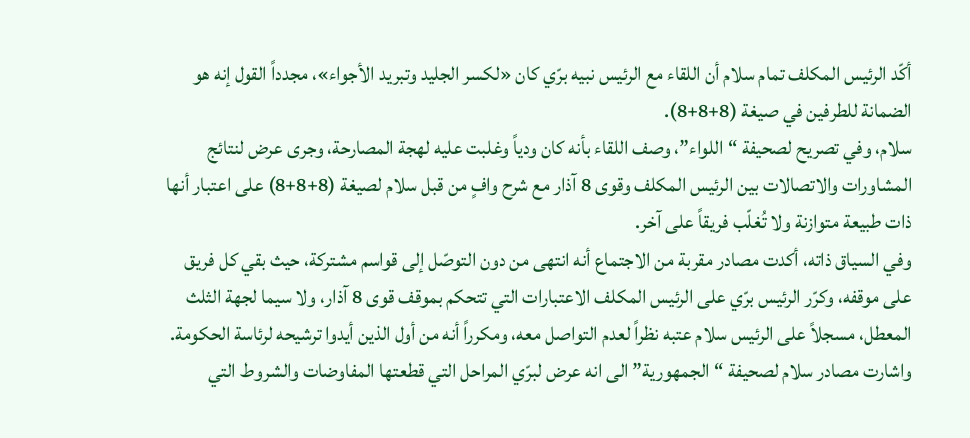أكّد الرئيس المكلف تمام سلام أن اللقاء مع الرئيس نبيه برّي كان «لكسر الجليد وتبريد الأجواء»، مجدداً القول إنه هو الضمانة للطرفين في صيغة (8+8+8).
سلام، وفي تصريح لصحيفة “اللواء”، وصف اللقاء بأنه كان ودياً وغلبت عليه لهجة المصارحة، وجرى عرض لنتائج المشاورات والاتصالات بين الرئيس المكلف وقوى 8 آذار مع شرح وافٍ من قبل سلام لصيغة (8+8+8) على اعتبار أنها ذات طبيعة متوازنة ولا تُغلّب فريقاً على آخر.
وفي السياق ذاته، أكدت مصادر مقربة من الاجتماع أنه انتهى من دون التوصّل إلى قواسم مشتركة، حيث بقي كل فريق على موقفه، وكرّر الرئيس برّي على الرئيس المكلف الاعتبارات التي تتحكم بموقف قوى 8 آذار، ولا سيما لجهة الثلث المعطل، مسجلاً على الرئيس سلام عتبه نظراً لعدم التواصل معه، ومكرراً أنه من أول الذين أيدوا ترشيحه لرئاسة الحكومة.
واشارت مصادر سلام لصحيفة “الجمهورية” الى انه عرض لبرّي المراحل التي قطعتها المفاوضات والشروط التي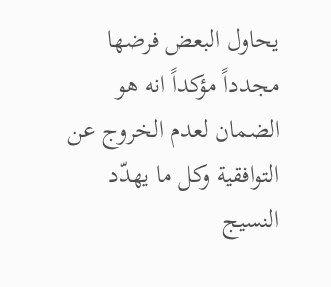يحاول البعض فرضها مجدداً مؤكداً انه هو الضمان لعدم الخروج عن التوافقية وكل ما يهدّد النسيج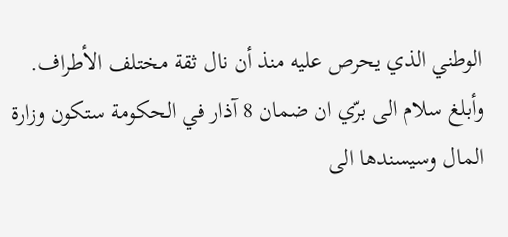الوطني الذي يحرص عليه منذ أن نال ثقة مختلف الأطراف.
وأبلغ سلام الى برّي ان ضمان 8 آذار في الحكومة ستكون وزارة المال وسيسندها الى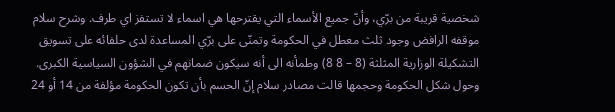شخصية قريبة من برّي، وأنّ جميع الأسماء التي يقترحها هي اسماء لا تستفز اي طرف. وشرح سلام موقفه الرافض وجود ثلث معطل في الحكومة وتمنّى على برّي المساعدة لدى حلفائه على تسويق التشكيلة الوزارية المثلثة (8 – 8 8) وطمأنه الى أنه سيكون ضمانهم في الشؤون السياسية الكبرى.
وحول شكل الحكومة وحجمها قالت مصادر سلام إنّ الحسم بأن تكون الحكومة مؤلفة من 14 أو 24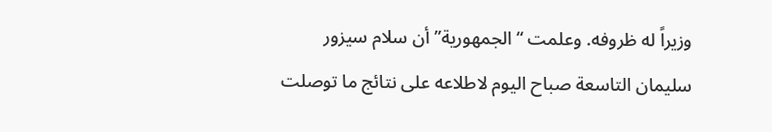وزيراً له ظروفه. وعلمت “الجمهورية” أن سلام سيزور سليمان التاسعة صباح اليوم لاطلاعه على نتائج ما توصلت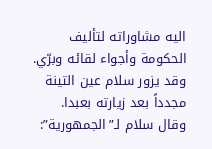اليه مشاوراته لتأليف الحكومة وأجواء لقائه وبرّي. وقد يزور سلام عين التينة مجدداً بعد زيارته بعبدا.
وقال سلام لـ”الجمهورية”: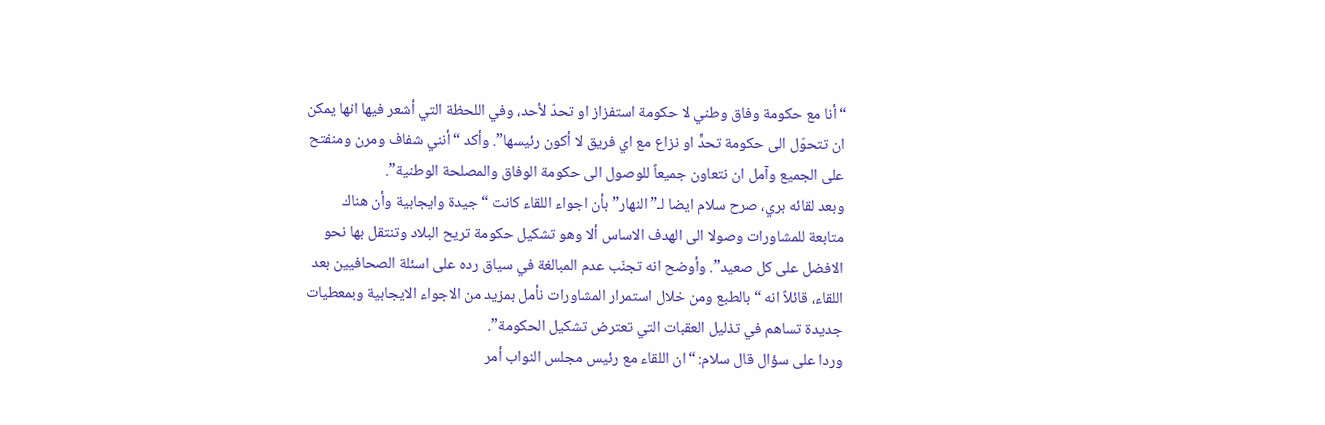“أنا مع حكومة وفاق وطني لا حكومة استفزاز او تحدّ لأحد، وفي اللحظة التي أشعر فيها انها يمكن ان تتحوّل الى حكومة تحدٍّ او نزاع مع اي فريق لا أكون رئيسها”. وأكد “أنني شفاف ومرن ومنفتح على الجميع وآمل ان نتعاون جميعاً للوصول الى حكومة الوفاق والمصلحة الوطنية”.
وبعد لقائه بري، صرح سلام ايضا لـ”النهار” بأن اجواء اللقاء كانت “جيدة وايجابية وأن هناك متابعة للمشاورات وصولا الى الهدف الاساس ألا وهو تشكيل حكومة تريح البلاد وتنتقل بها نحو الافضل على كل صعيد”. وأوضح انه تجنّب عدم المبالغة في سياق رده على اسئلة الصحافيين بعد اللقاء، قائلاً انه “بالطبع ومن خلال استمرار المشاورات نأمل بمزيد من الاجواء الايجابية وبمعطيات جديدة تساهم في تذليل العقبات التي تعترض تشكيل الحكومة”.
وردا على سؤال قال سلام: “ان اللقاء مع رئيس مجلس النواب أمر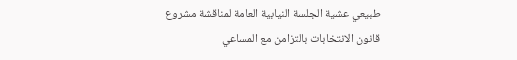طبيعي عشية الجلسة النيابية العامة لمناقشة مشروع قانون الانتخابات بالتزامن مع المساعي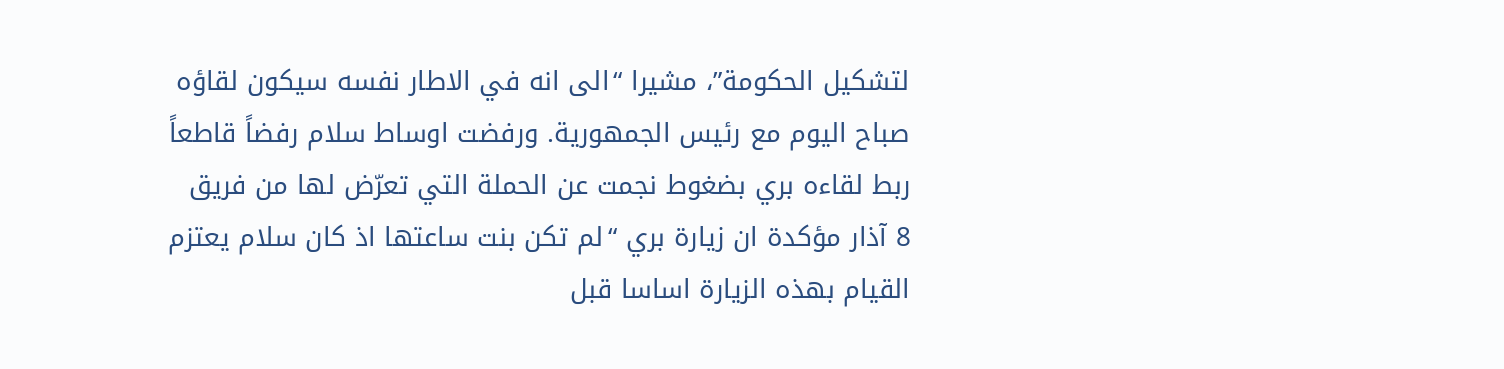لتشكيل الحكومة”، مشيرا “الى انه في الاطار نفسه سيكون لقاؤه صباح اليوم مع رئيس الجمهورية. ورفضت اوساط سلام رفضاً قاطعاً ربط لقاءه بري بضغوط نجمت عن الحملة التي تعرّض لها من فريق 8 آذار مؤكدة ان زيارة بري “لم تكن بنت ساعتها اذ كان سلام يعتزم القيام بهذه الزيارة اساسا قبل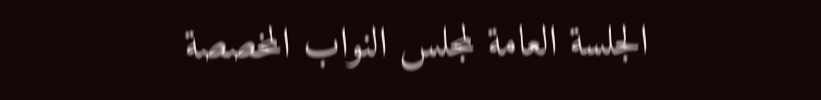الجلسة العامة لمجلس النواب المخصصة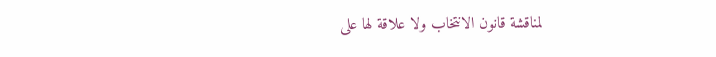لمناقشة قانون الانتخاب ولا علاقة لها على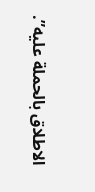الاطلاق بالحملة عليه”.